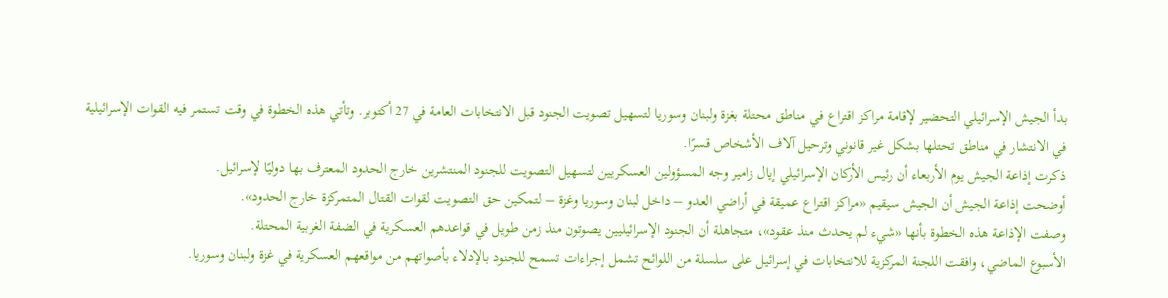بدأ الجيش الإسرائيلي التحضير لإقامة مراكز اقتراع في مناطق محتلة بغزة ولبنان وسوريا لتسهيل تصويت الجنود قبل الانتخابات العامة في 27 أكتوبر. وتأتي هذه الخطوة في وقت تستمر فيه القوات الإسرائيلية في الانتشار في مناطق تحتلها بشكل غير قانوني وترحيل آلاف الأشخاص قسرًا.
ذكرت إذاعة الجيش يوم الأربعاء أن رئيس الأركان الإسرائيلي إيال زامير وجه المسؤولين العسكريين لتسهيل التصويت للجنود المنتشرين خارج الحدود المعترف بها دوليًا لإسرائيل.
أوضحت إذاعة الجيش أن الجيش سيقيم «مراكز اقتراع عميقة في أراضي العدو – داخل لبنان وسوريا وغزة – لتمكين حق التصويت لقوات القتال المتمركزة خارج الحدود».
وصفت الإذاعة هذه الخطوة بأنها «شيء لم يحدث منذ عقود»، متجاهلة أن الجنود الإسرائيليين يصوتون منذ زمن طويل في قواعدهم العسكرية في الضفة الغربية المحتلة.
الأسبوع الماضي، وافقت اللجنة المركزية للانتخابات في إسرائيل على سلسلة من اللوائح تشمل إجراءات تسمح للجنود بالإدلاء بأصواتهم من مواقعهم العسكرية في غزة ولبنان وسوريا.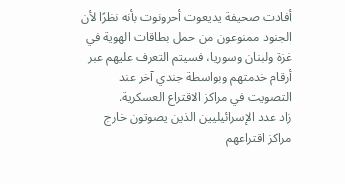أفادت صحيفة يديعوت أحرونوت بأنه نظرًا لأن الجنود ممنوعون من حمل بطاقات الهوية في غزة ولبنان وسوريا، فسيتم التعرف عليهم عبر أرقام خدمتهم وبواسطة جندي آخر عند التصويت في مراكز الاقتراع العسكرية.
زاد عدد الإسرائيليين الذين يصوتون خارج مراكز اقتراعهم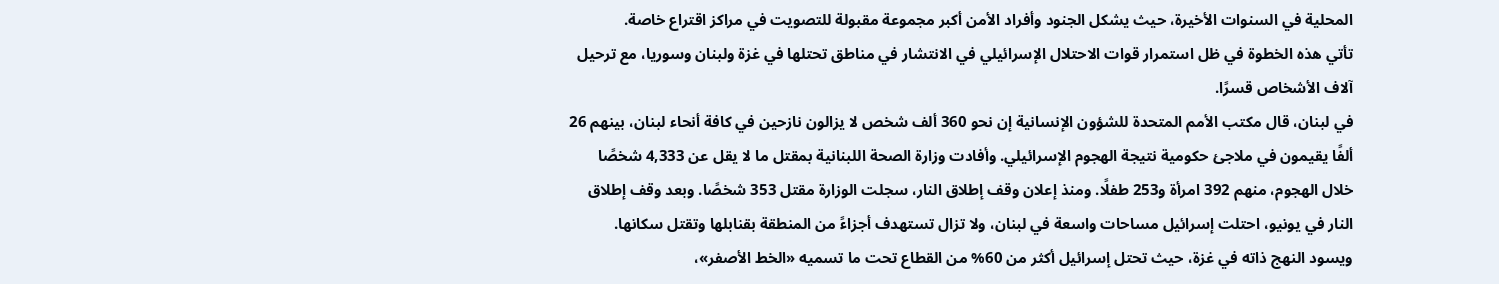المحلية في السنوات الأخيرة، حيث يشكل الجنود وأفراد الأمن أكبر مجموعة مقبولة للتصويت في مراكز اقتراع خاصة.
تأتي هذه الخطوة في ظل استمرار قوات الاحتلال الإسرائيلي في الانتشار في مناطق تحتلها في غزة ولبنان وسوريا، مع ترحيل آلاف الأشخاص قسرًا.
في لبنان، قال مكتب الأمم المتحدة للشؤون الإنسانية إن نحو 360 ألف شخص لا يزالون نازحين في كافة أنحاء لبنان، بينهم 26 ألفًا يقيمون في ملاجئ حكومية نتيجة الهجوم الإسرائيلي. وأفادت وزارة الصحة اللبنانية بمقتل ما لا يقل عن 4,333 شخصًا خلال الهجوم، منهم 392 امرأة و253 طفلًا. ومنذ إعلان وقف إطلاق النار، سجلت الوزارة مقتل 353 شخصًا. وبعد وقف إطلاق النار في يونيو، احتلت إسرائيل مساحات واسعة في لبنان، ولا تزال تستهدف أجزاءً من المنطقة بقنابلها وتقتل سكانها.
ويسود النهج ذاته في غزة، حيث تحتل إسرائيل أكثر من 60% من القطاع تحت ما تسميه «الخط الأصفر»،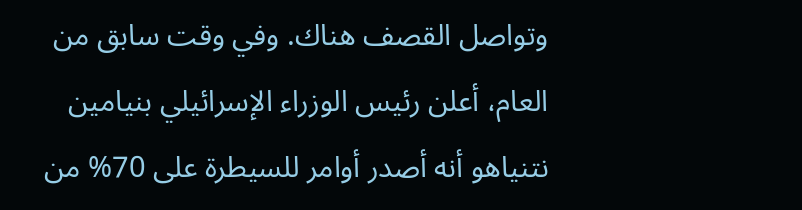وتواصل القصف هناك. وفي وقت سابق من العام، أعلن رئيس الوزراء الإسرائيلي بنيامين نتنياهو أنه أصدر أوامر للسيطرة على 70% من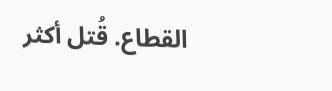القطاع. قُتل أكثر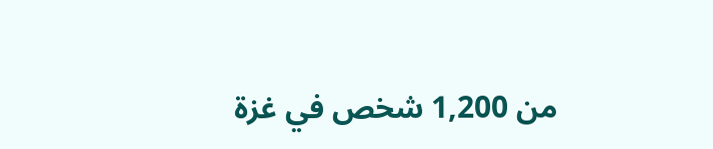من 1,200 شخص في غزة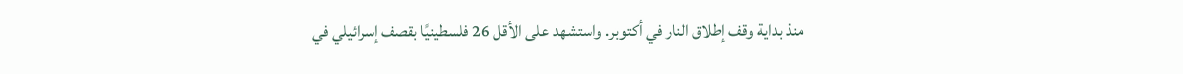منذ بداية وقف إطلاق النار في أكتوبر. واستشهد على الأقل 26 فلسطينيًا بقصف إسرائيلي في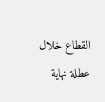القطاع خلال عطلة نهاية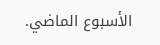الأسبوع الماضي.